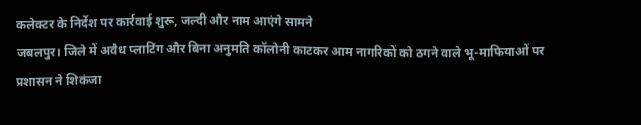कलेक्टर के निर्देश पर कार्रवाई शुरू, जल्दी और नाम आएंगे सामने
जबलपुर। जिले में अवैध प्लाटिंग और बिना अनुमति कॉलोनी काटकर आम नागरिकों को ठगने वाले भू-माफियाओं पर प्रशासन ने शिकंजा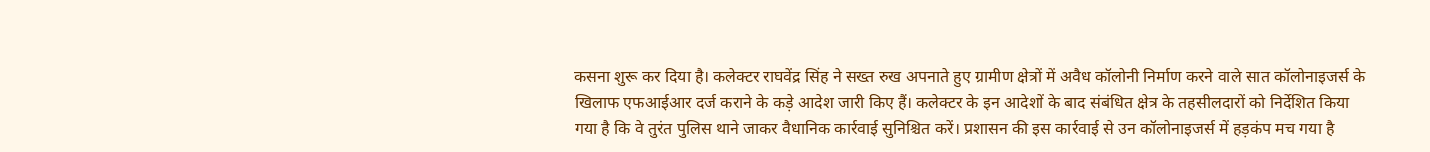कसना शुरू कर दिया है। कलेक्टर राघवेंद्र सिंह ने सख्त रुख अपनाते हुए ग्रामीण क्षेत्रों में अवैध कॉलोनी निर्माण करने वाले सात कॉलोनाइजर्स के खिलाफ एफआईआर दर्ज कराने के कड़े आदेश जारी किए हैं। कलेक्टर के इन आदेशों के बाद संबंधित क्षेत्र के तहसीलदारों को निर्देशित किया गया है कि वे तुरंत पुलिस थाने जाकर वैधानिक कार्रवाई सुनिश्चित करें। प्रशासन की इस कार्रवाई से उन कॉलोनाइजर्स में हड़कंप मच गया है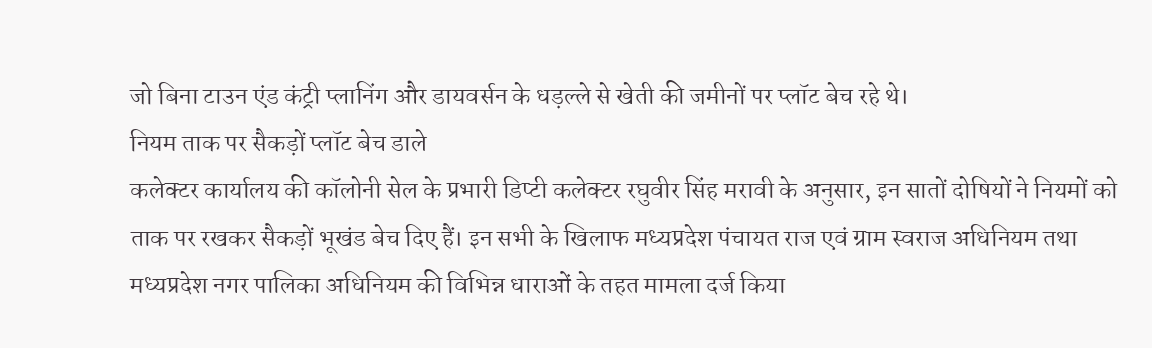जो बिना टाउन एंड कंट्री प्लानिंग और डायवर्सन के धड़ल्ले से खेती की जमीनों पर प्लॉट बेच रहे थे।
नियम ताक पर सैकड़ों प्लॉट बेच डाले
कलेक्टर कार्यालय की कॉलोनी सेल के प्रभारी डिप्टी कलेक्टर रघुवीर सिंह मरावी के अनुसार, इन सातों दोषियों ने नियमों को ताक पर रखकर सैकड़ों भूखंड बेच दिए हैं। इन सभी के खिलाफ मध्यप्रदेश पंचायत राज एवं ग्राम स्वराज अधिनियम तथा मध्यप्रदेश नगर पालिका अधिनियम की विभिन्न धाराओं के तहत मामला दर्ज किया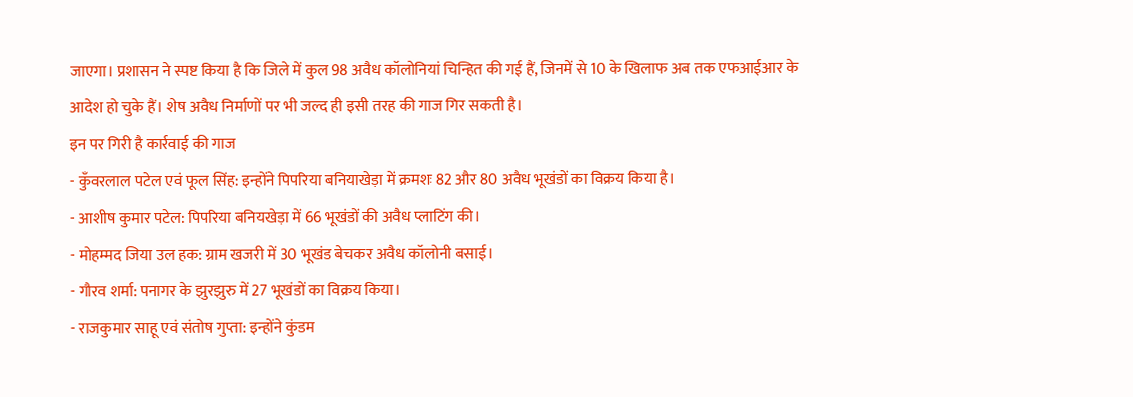जाएगा। प्रशासन ने स्पष्ट किया है कि जिले में कुल 98 अवैध कॉलोनियां चिन्हित की गई हैं, जिनमें से 10 के खिलाफ अब तक एफआईआर के आदेश हो चुके हैं। शेष अवैध निर्माणों पर भी जल्द ही इसी तरह की गाज गिर सकती है।
इन पर गिरी है कार्रवाई की गाज
- कुँवरलाल पटेल एवं फूल सिंह: इन्होंने पिपरिया बनियाखेड़ा में क्रमशः 82 और 80 अवैध भूखंडों का विक्रय किया है।
- आशीष कुमार पटेल: पिपरिया बनियखेड़ा में 66 भूखंडों की अवैध प्लाटिंग की।
- मोहम्मद जिया उल हक: ग्राम खजरी में 30 भूखंड बेचकर अवैध कॉलोनी बसाई।
- गौरव शर्मा: पनागर के झुरझुरु में 27 भूखंडों का विक्रय किया।
- राजकुमार साहू एवं संतोष गुप्ता: इन्होंने कुंडम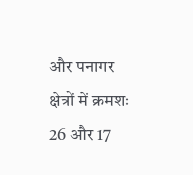और पनागर क्षेत्रों में क्रमशः 26 और 17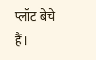प्लॉट बेचे हैं।